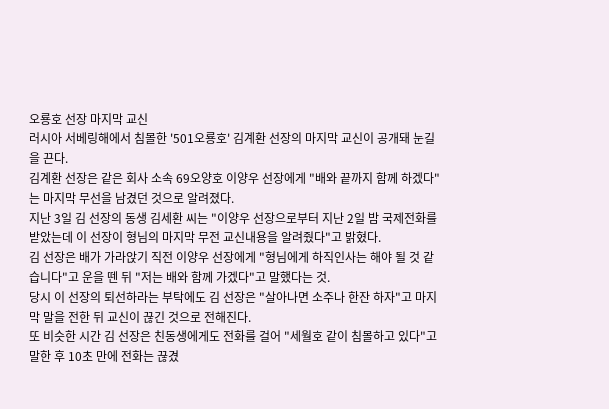오룡호 선장 마지막 교신
러시아 서베링해에서 침몰한 '501오룡호' 김계환 선장의 마지막 교신이 공개돼 눈길을 끈다.
김계환 선장은 같은 회사 소속 69오양호 이양우 선장에게 "배와 끝까지 함께 하겠다"는 마지막 무선을 남겼던 것으로 알려졌다.
지난 3일 김 선장의 동생 김세환 씨는 "이양우 선장으로부터 지난 2일 밤 국제전화를 받았는데 이 선장이 형님의 마지막 무전 교신내용을 알려줬다"고 밝혔다.
김 선장은 배가 가라앉기 직전 이양우 선장에게 "형님에게 하직인사는 해야 될 것 같습니다"고 운을 뗀 뒤 "저는 배와 함께 가겠다"고 말했다는 것.
당시 이 선장의 퇴선하라는 부탁에도 김 선장은 "살아나면 소주나 한잔 하자"고 마지막 말을 전한 뒤 교신이 끊긴 것으로 전해진다.
또 비슷한 시간 김 선장은 친동생에게도 전화를 걸어 "세월호 같이 침몰하고 있다"고 말한 후 10초 만에 전화는 끊겼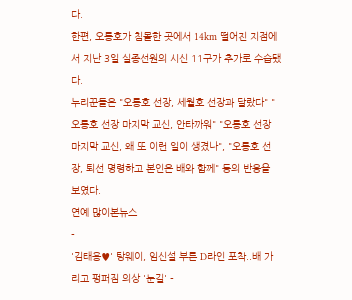다.
한편, 오룡호가 침몰한 곳에서 14km 떨어진 지점에서 지난 3일 실종선원의 시신 11구가 추가로 수습됐다.
누리꾼들은 "오룡호 선장, 세월호 선장과 달랐다" "오룡호 선장 마지막 교신, 안타까워" "오룡호 선장 마지막 교신, 왜 또 이런 일이 생겼나", "오룡호 선장, 퇴선 명령하고 본인은 배와 함께" 등의 반응을 보였다.
연예 많이본뉴스
-
'김태용♥' 탕웨이, 임신설 부른 D라인 포착..배 가리고 펑퍼짐 의상 '눈길' -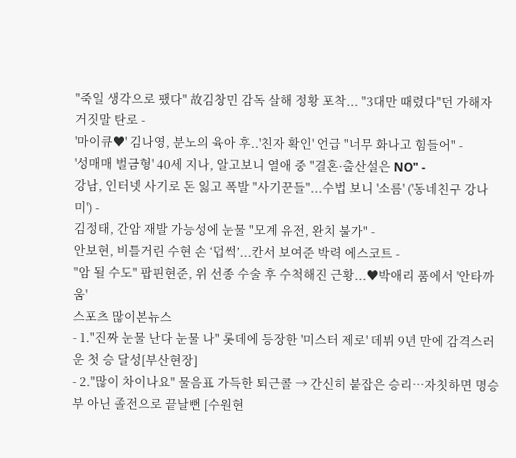"죽일 생각으로 팼다" 故김창민 감독 살해 정황 포착... "3대만 때렸다"던 가해자 거짓말 탄로 -
'마이큐♥' 김나영, 분노의 육아 후..'친자 확인' 언급 "너무 화나고 힘들어" -
'성매매 벌금형' 40세 지나, 알고보니 열애 중 "결혼·출산설은 NO" -
강남, 인터넷 사기로 돈 잃고 폭발 "사기꾼들"...수법 보니 '소름' ('동네친구 강나미') -
김정태, 간암 재발 가능성에 눈물 "모계 유전, 완치 불가" -
안보현, 비틀거린 수현 손 ‘덥썩’...칸서 보여준 박력 에스코트 -
"암 될 수도" 팝핀현준, 위 선종 수술 후 수척해진 근황...♥박애리 품에서 '안타까움'
스포츠 많이본뉴스
- 1."진짜 눈물 난다 눈물 나" 롯데에 등장한 '미스터 제로' 데뷔 9년 만에 감격스러운 첫 승 달성[부산현장]
- 2."많이 차이나요" 물음표 가득한 퇴근콜 → 간신히 붙잡은 승리…자칫하면 명승부 아닌 졸전으로 끝날뻔 [수원현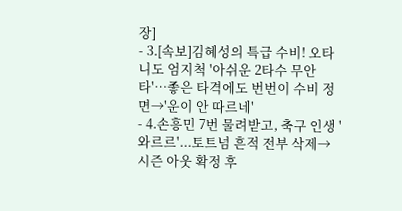장]
- 3.[속보]김혜성의 특급 수비! 오타니도 엄지척 '아쉬운 2타수 무안타'…좋은 타격에도 번번이 수비 정면→'운이 안 따르네'
- 4.손흥민 7번 물려받고, 축구 인생 '와르르'...토트넘 흔적 전부 삭제→시즌 아웃 확정 후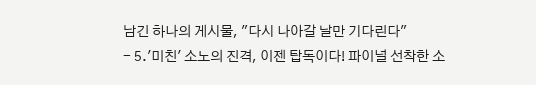남긴 하나의 게시물, "다시 나아갈 날만 기다린다"
- 5.'미친' 소노의 진격, 이젠 탑독이다! 파이널 선착한 소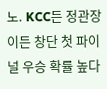노. KCC든 정관장이든 창단 첫 파이널 우승 확률 높다